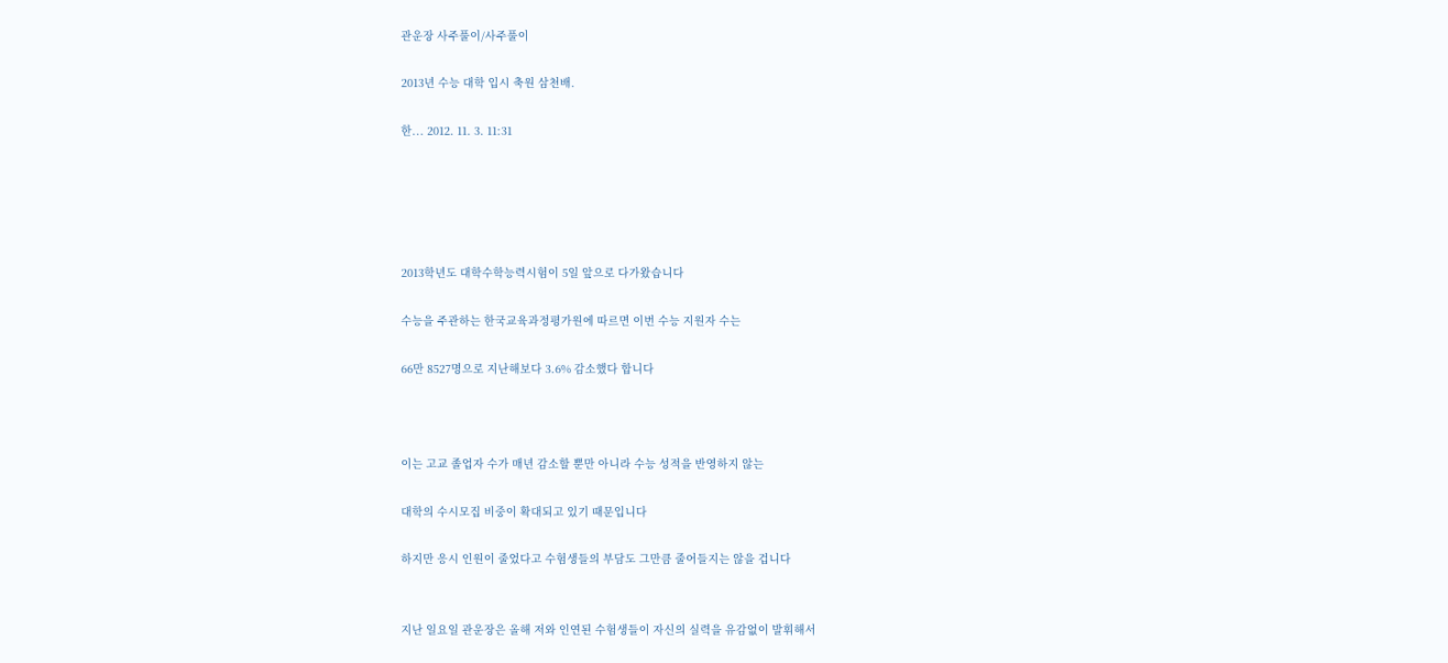관운장 사주풀이/사주풀이

2013년 수능 대학 입시 축원 삼천배.

한... 2012. 11. 3. 11:31





2013학년도 대학수학능력시험이 5일 앞으로 다가왔습니다

수능을 주관하는 한국교육과정평가원에 따르면 이번 수능 지원자 수는

66만 8527명으로 지난해보다 3.6% 감소했다 합니다



이는 고교 졸업자 수가 매년 감소할 뿐만 아니라 수능 성적을 반영하지 않는

대학의 수시모집 비중이 확대되고 있기 때문입니다

하지만 응시 인원이 줄었다고 수험생들의 부담도 그만큼 줄어들지는 않을 겁니다


지난 일요일 관운장은 올해 저와 인연된 수험생들이 자신의 실력을 유감없이 발휘해서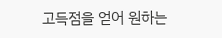고득점을 얻어 원하는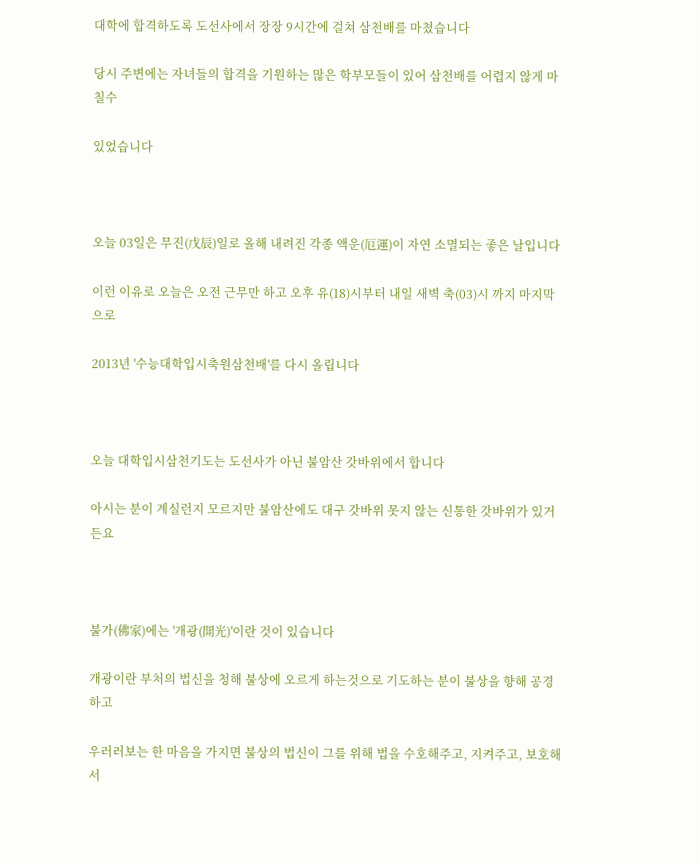대학에 합격하도록 도선사에서 장장 9시간에 걸쳐 삼천배를 마쳤습니다

당시 주변에는 자녀들의 합격을 기원하는 많은 학부모들이 있어 삼천배를 어렵지 않게 마칠수

있었습니다



오늘 03일은 무진(戊辰)일로 올해 내려진 각종 액운(厄運)이 자연 소멸되는 좋은 날입니다

이런 이유로 오늘은 오전 근무만 하고 오후 유(18)시부터 내일 새벽 축(03)시 까지 마지막으로

2013년 '수능대학입시축원삼천배'를 다시 올립니다



오늘 대학입시삼천기도는 도선사가 아닌 불암산 갓바위에서 합니다

아시는 분이 계실런지 모르지만 불암산에도 대구 갓바위 못지 않는 신통한 갓바위가 있거든요



불가(佛家)에는 '개광(開光)'이란 것이 있습니다

개광이란 부처의 법신을 청해 불상에 오르게 하는것으로 기도하는 분이 불상을 향해 공경하고

우러러보는 한 마음을 가지면 불상의 법신이 그를 위해 법을 수호해주고, 지켜주고, 보호해서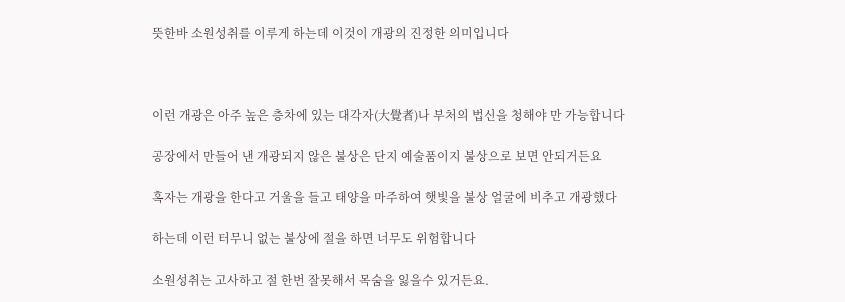뜻한바 소원성취를 이루게 하는데 이것이 개광의 진정한 의미입니다



이런 개광은 아주 높은 층차에 있는 대각자(大覺者)나 부처의 법신을 청해야 만 가능합니다

공장에서 만들어 낸 개광되지 않은 불상은 단지 예술품이지 불상으로 보면 안되거든요

혹자는 개광을 한다고 거울을 들고 태양을 마주하여 햇빛을 불상 얼굴에 비추고 개광했다

하는데 이런 터무니 없는 불상에 절을 하면 너무도 위험합니다

소원성취는 고사하고 절 한번 잘못해서 목숨을 잃을수 있거든요.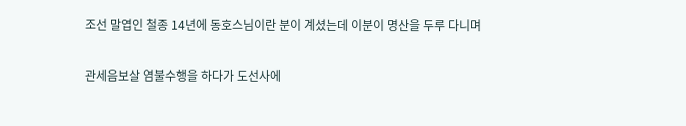조선 말엽인 철종 14년에 동호스님이란 분이 계셨는데 이분이 명산을 두루 다니며

관세음보살 염불수행을 하다가 도선사에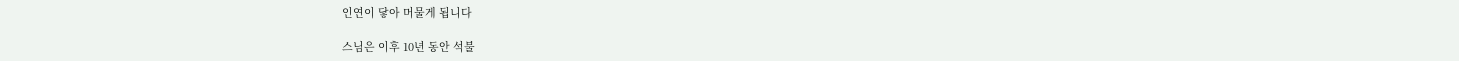인연이 닿아 머물게 됩니다

스님은 이후 10년 동안 석불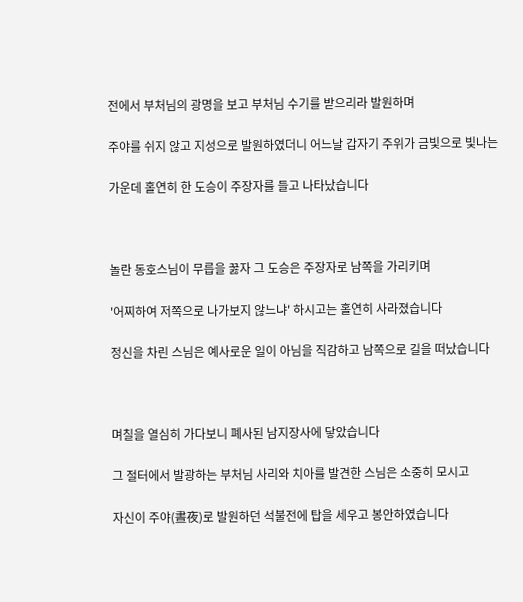전에서 부처님의 광명을 보고 부처님 수기를 받으리라 발원하며

주야를 쉬지 않고 지성으로 발원하였더니 어느날 갑자기 주위가 금빛으로 빛나는

가운데 홀연히 한 도승이 주장자를 들고 나타났습니다



놀란 동호스님이 무릅을 꿇자 그 도승은 주장자로 남쪽을 가리키며

'어찌하여 저쪽으로 나가보지 않느냐' 하시고는 홀연히 사라졌습니다

정신을 차린 스님은 예사로운 일이 아님을 직감하고 남쪽으로 길을 떠났습니다



며칠을 열심히 가다보니 폐사된 남지장사에 닿았습니다

그 절터에서 발광하는 부처님 사리와 치아를 발견한 스님은 소중히 모시고

자신이 주야(晝夜)로 발원하던 석불전에 탑을 세우고 봉안하였습니다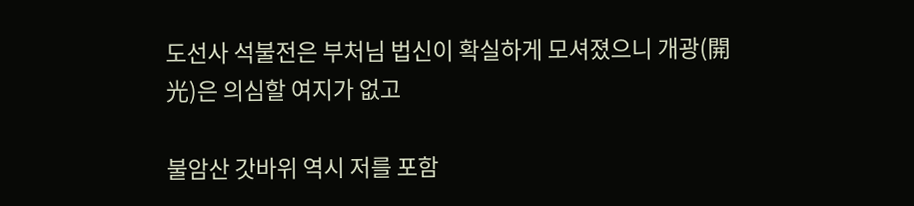도선사 석불전은 부처님 법신이 확실하게 모셔졌으니 개광(開光)은 의심할 여지가 없고

불암산 갓바위 역시 저를 포함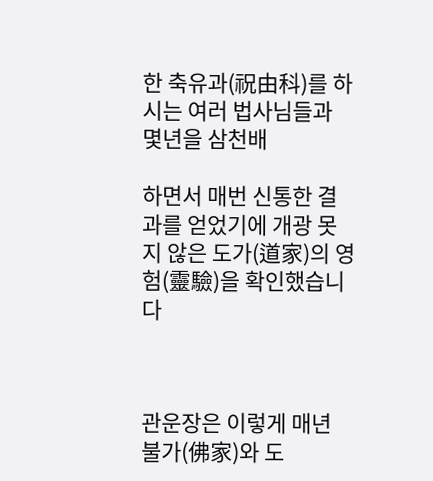한 축유과(祝由科)를 하시는 여러 법사님들과 몇년을 삼천배

하면서 매번 신통한 결과를 얻었기에 개광 못지 않은 도가(道家)의 영험(靈驗)을 확인했습니다



관운장은 이렇게 매년 불가(佛家)와 도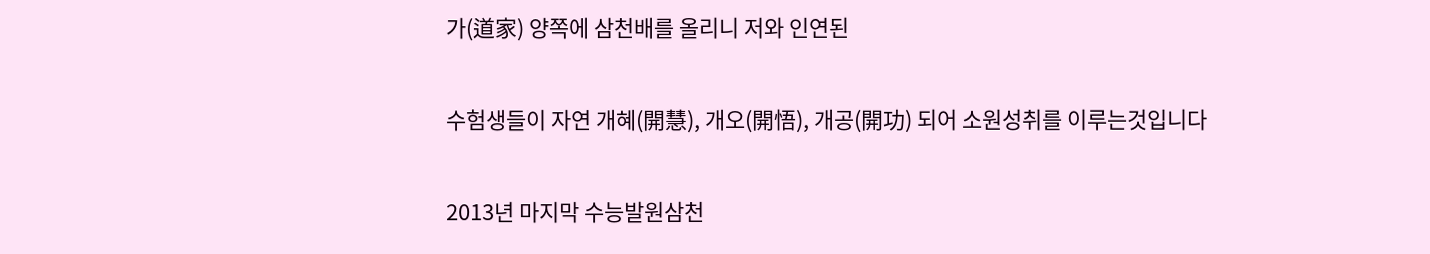가(道家) 양쪽에 삼천배를 올리니 저와 인연된

수험생들이 자연 개혜(開慧), 개오(開悟), 개공(開功) 되어 소원성취를 이루는것입니다

2013년 마지막 수능발원삼천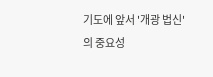기도에 앞서 '개광 법신' 의 중요성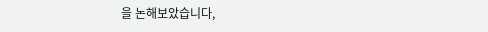을 논해보았습니다,